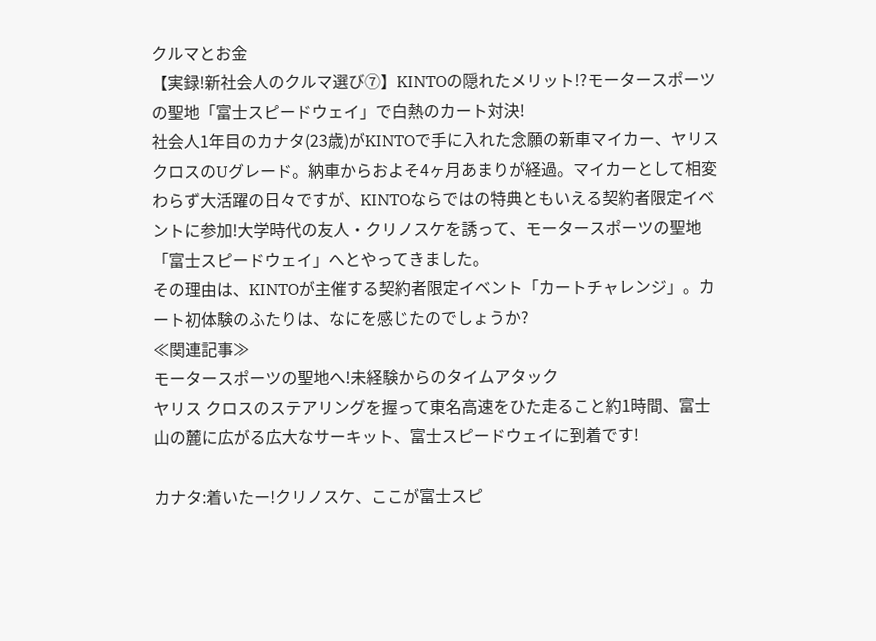クルマとお金
【実録!新社会人のクルマ選び⑦】KINTOの隠れたメリット!?モータースポーツの聖地「富士スピードウェイ」で白熱のカート対決!
社会人1年目のカナタ(23歳)がKINTOで手に入れた念願の新車マイカー、ヤリス クロスのUグレード。納車からおよそ4ヶ月あまりが経過。マイカーとして相変わらず大活躍の日々ですが、KINTOならではの特典ともいえる契約者限定イベントに参加!大学時代の友人・クリノスケを誘って、モータースポーツの聖地「富士スピードウェイ」へとやってきました。
その理由は、KINTOが主催する契約者限定イベント「カートチャレンジ」。カート初体験のふたりは、なにを感じたのでしょうか?
≪関連記事≫
モータースポーツの聖地へ!未経験からのタイムアタック
ヤリス クロスのステアリングを握って東名高速をひた走ること約1時間、富士山の麓に広がる広大なサーキット、富士スピードウェイに到着です!

カナタ:着いたー!クリノスケ、ここが富士スピ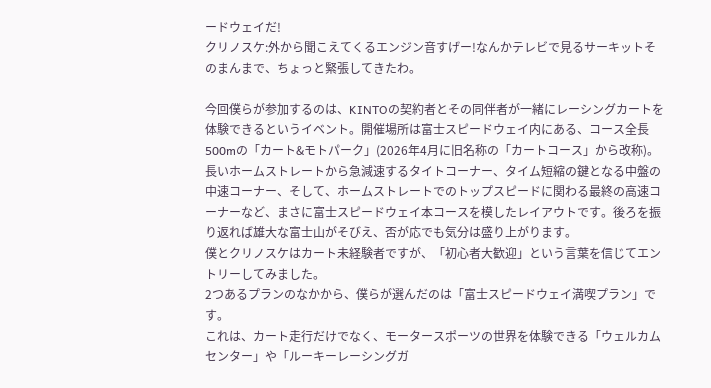ードウェイだ!
クリノスケ:外から聞こえてくるエンジン音すげー!なんかテレビで見るサーキットそのまんまで、ちょっと緊張してきたわ。

今回僕らが参加するのは、KINTOの契約者とその同伴者が一緒にレーシングカートを体験できるというイベント。開催場所は富士スピードウェイ内にある、コース全長500mの「カート&モトパーク」(2026年4月に旧名称の「カートコース」から改称)。長いホームストレートから急減速するタイトコーナー、タイム短縮の鍵となる中盤の中速コーナー、そして、ホームストレートでのトップスピードに関わる最終の高速コーナーなど、まさに富士スピードウェイ本コースを模したレイアウトです。後ろを振り返れば雄大な富士山がそびえ、否が応でも気分は盛り上がります。
僕とクリノスケはカート未経験者ですが、「初心者大歓迎」という言葉を信じてエントリーしてみました。
2つあるプランのなかから、僕らが選んだのは「富士スピードウェイ満喫プラン」です。
これは、カート走行だけでなく、モータースポーツの世界を体験できる「ウェルカムセンター」や「ルーキーレーシングガ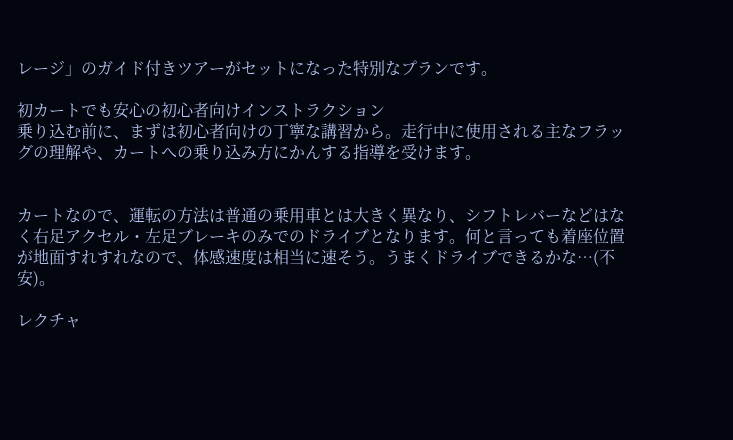レージ」のガイド付きツアーがセットになった特別なプランです。

初カートでも安心の初心者向けインストラクション
乗り込む前に、まずは初心者向けの丁寧な講習から。走行中に使用される主なフラッグの理解や、カートへの乗り込み方にかんする指導を受けます。


カートなので、運転の方法は普通の乗用車とは大きく異なり、シフトレバーなどはなく右足アクセル・左足ブレーキのみでのドライブとなります。何と言っても着座位置が地面すれすれなので、体感速度は相当に速そう。うまくドライブできるかな…(不安)。

レクチャ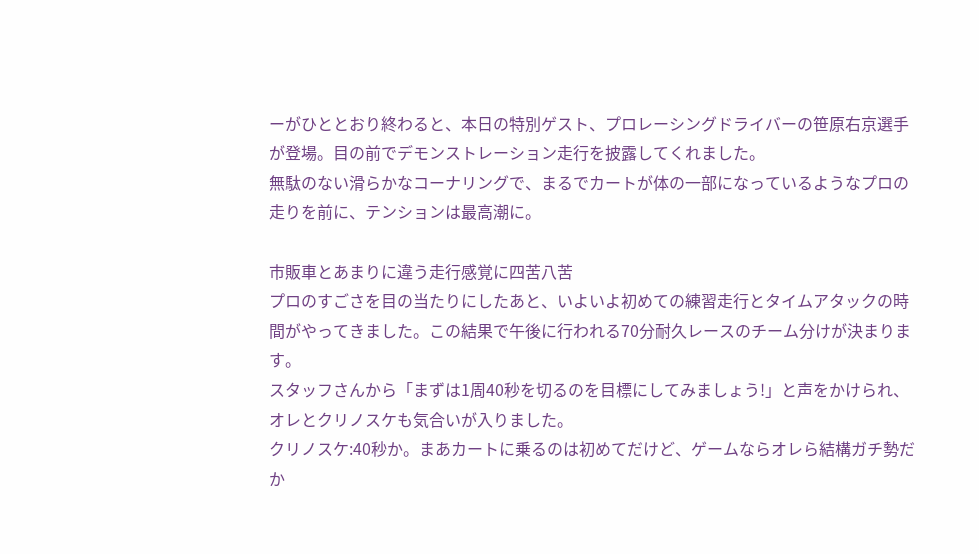ーがひととおり終わると、本日の特別ゲスト、プロレーシングドライバーの笹原右京選手が登場。目の前でデモンストレーション走行を披露してくれました。
無駄のない滑らかなコーナリングで、まるでカートが体の一部になっているようなプロの走りを前に、テンションは最高潮に。

市販車とあまりに違う走行感覚に四苦八苦
プロのすごさを目の当たりにしたあと、いよいよ初めての練習走行とタイムアタックの時間がやってきました。この結果で午後に行われる70分耐久レースのチーム分けが決まります。
スタッフさんから「まずは1周40秒を切るのを目標にしてみましょう!」と声をかけられ、オレとクリノスケも気合いが入りました。
クリノスケ:40秒か。まあカートに乗るのは初めてだけど、ゲームならオレら結構ガチ勢だか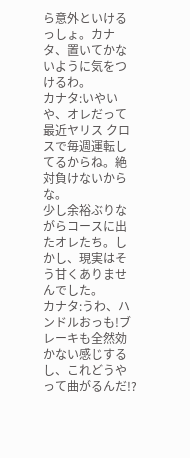ら意外といけるっしょ。カナタ、置いてかないように気をつけるわ。
カナタ:いやいや、オレだって最近ヤリス クロスで毎週運転してるからね。絶対負けないからな。
少し余裕ぶりながらコースに出たオレたち。しかし、現実はそう甘くありませんでした。
カナタ:うわ、ハンドルおっも!ブレーキも全然効かない感じするし、これどうやって曲がるんだ!?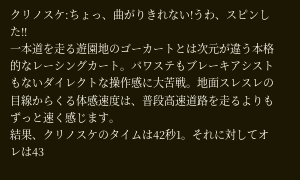クリノスケ:ちょっ、曲がりきれない!うわ、スピンした!!
一本道を走る遊園地のゴーカートとは次元が違う本格的なレーシングカート。パワステもブレーキアシストもないダイレクトな操作感に大苦戦。地面スレスレの目線からくる体感速度は、普段高速道路を走るよりもずっと速く感じます。
結果、クリノスケのタイムは42秒1。それに対してオレは43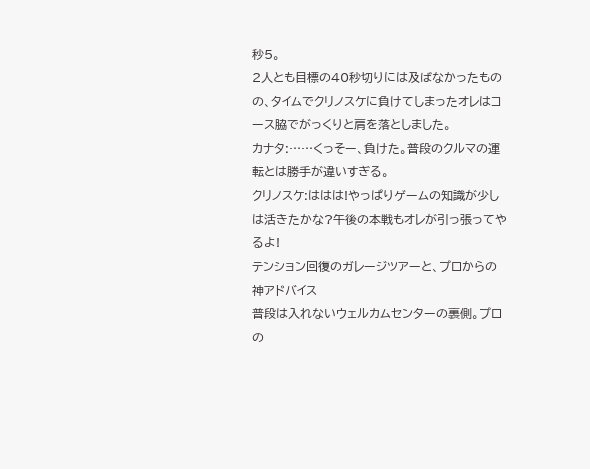秒5。
2人とも目標の40秒切りには及ばなかったものの、タイムでクリノスケに負けてしまったオレはコース脇でがっくりと肩を落としました。
カナタ:……くっそー、負けた。普段のクルマの運転とは勝手が違いすぎる。
クリノスケ:ははは!やっぱりゲームの知識が少しは活きたかな?午後の本戦もオレが引っ張ってやるよ!
テンション回復のガレージツアーと、プロからの神アドバイス
普段は入れないウェルカムセンターの裏側。プロの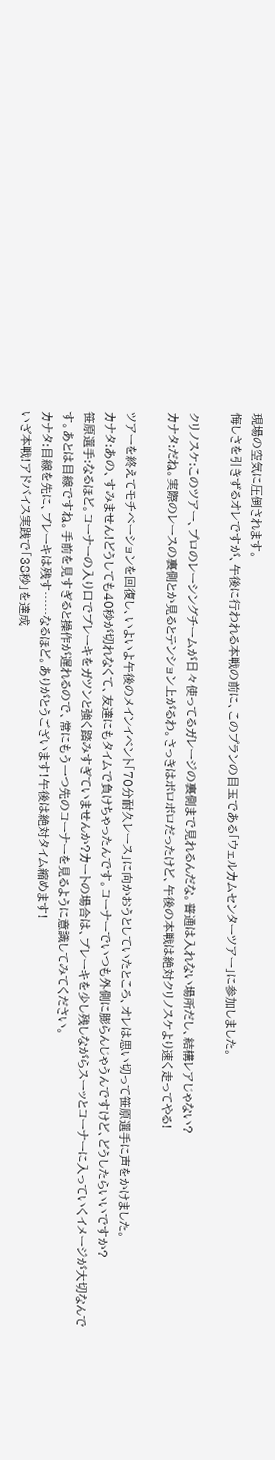現場の空気に圧倒されます。
悔しさを引きずるオレですが、午後に行われる本戦の前に、このプランの目玉である「ウェルカムセンターツアー」に参加しました。

クリノスケ:このツアー、プロのレーシングチームが日々使ってるガレージの裏側まで見れるんだな。普通は入れない場所だし、結構レアじゃない?
カナタ:だね。実際のレースの裏側とか見るとテンション上がるわ。さっきはボロボロだったけど、午後の本戦は絶対クリノスケより速く走ってやる!

ツアーを終えてモチベーションを回復し、いよいよ午後のメインイベント「70分耐久レース」に向かおうとしていたところ、オレは思い切って笹原選手に声をかけました。
カナタ:あの、すみません!どうしても40秒が切れなくて、友達にもタイムで負けちゃったんです。コーナーでいつも外側に膨らんじゃうんですけど、どうしたらいいですか?
笹原選手:なるほど。コーナーの入り口でブレーキをガツンと強く踏みすぎていませんか?カートの場合は、ブレーキを少し残しながらスーッとコーナーに入っていくイメージが大切なんです。あとは目線ですね。手前を見すぎると操作が遅れるので、常にもう一つ先のコーナーを見るように意識してみてください。
カナタ:目線を先に、ブレーキは残す……なるほど。ありがとうございます!午後は絶対タイム縮めます!
いざ本戦!アドバイス実践で「38秒」を達成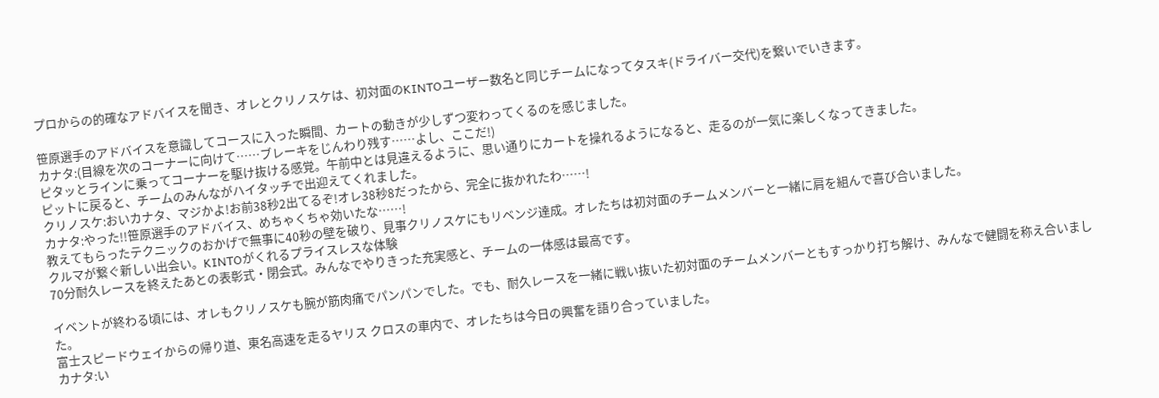プロからの的確なアドバイスを聞き、オレとクリノスケは、初対面のKINTOユーザー数名と同じチームになってタスキ(ドライバー交代)を繋いでいきます。

笹原選手のアドバイスを意識してコースに入った瞬間、カートの動きが少しずつ変わってくるのを感じました。
カナタ:(目線を次のコーナーに向けて……ブレーキをじんわり残す……よし、ここだ!)
ピタッとラインに乗ってコーナーを駆け抜ける感覚。午前中とは見違えるように、思い通りにカートを操れるようになると、走るのが一気に楽しくなってきました。
ピットに戻ると、チームのみんながハイタッチで出迎えてくれました。
クリノスケ:おいカナタ、マジかよ!お前38秒2出てるぞ!オレ38秒8だったから、完全に抜かれたわ……!
カナタ:やった!!笹原選手のアドバイス、めちゃくちゃ効いたな……!
教えてもらったテクニックのおかげで無事に40秒の壁を破り、見事クリノスケにもリベンジ達成。オレたちは初対面のチームメンバーと一緒に肩を組んで喜び合いました。
クルマが繋ぐ新しい出会い。KINTOがくれるプライスレスな体験
70分耐久レースを終えたあとの表彰式・閉会式。みんなでやりきった充実感と、チームの一体感は最高です。

イベントが終わる頃には、オレもクリノスケも腕が筋肉痛でパンパンでした。でも、耐久レースを一緒に戦い抜いた初対面のチームメンバーともすっかり打ち解け、みんなで健闘を称え合いました。
富士スピードウェイからの帰り道、東名高速を走るヤリス クロスの車内で、オレたちは今日の興奮を語り合っていました。
カナタ:い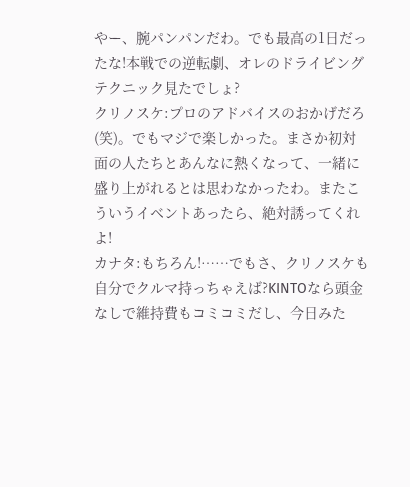やー、腕パンパンだわ。でも最高の1日だったな!本戦での逆転劇、オレのドライビングテクニック見たでしょ?
クリノスケ:プロのアドバイスのおかげだろ(笑)。でもマジで楽しかった。まさか初対面の人たちとあんなに熱くなって、一緒に盛り上がれるとは思わなかったわ。またこういうイベントあったら、絶対誘ってくれよ!
カナタ:もちろん!……でもさ、クリノスケも自分でクルマ持っちゃえば?KINTOなら頭金なしで維持費もコミコミだし、今日みた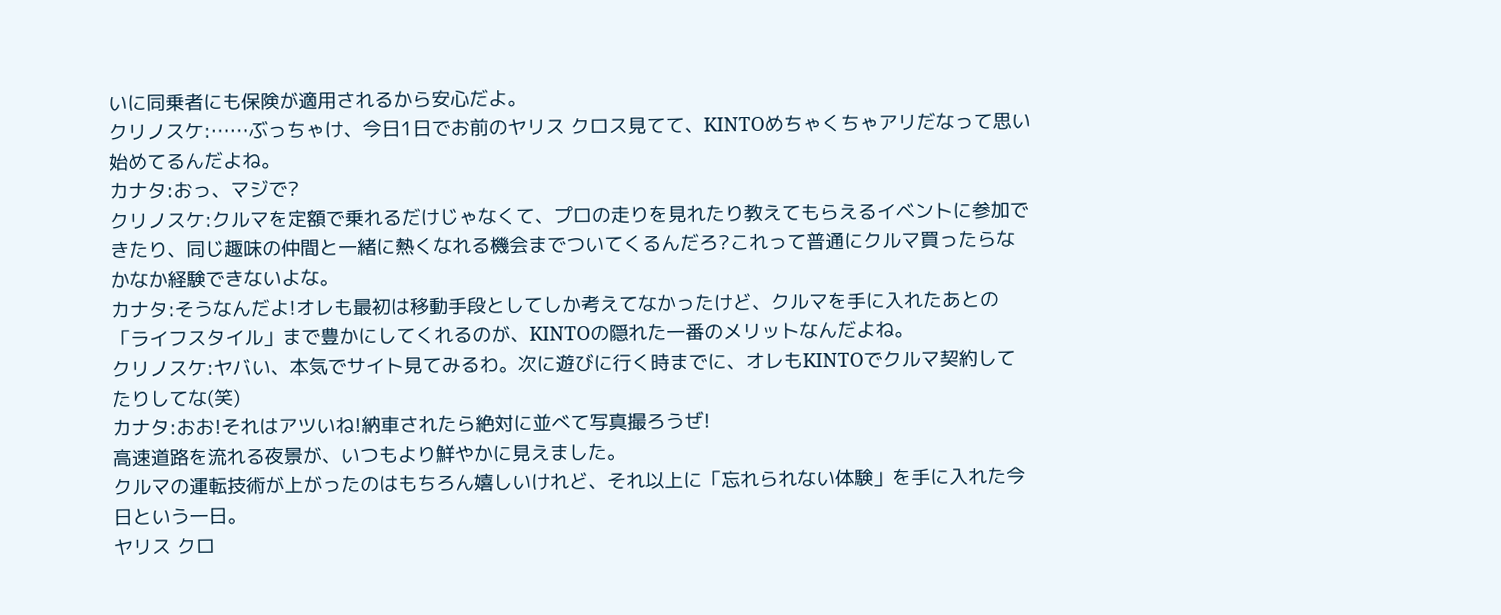いに同乗者にも保険が適用されるから安心だよ。
クリノスケ:……ぶっちゃけ、今日1日でお前のヤリス クロス見てて、KINTOめちゃくちゃアリだなって思い始めてるんだよね。
カナタ:おっ、マジで?
クリノスケ:クルマを定額で乗れるだけじゃなくて、プロの走りを見れたり教えてもらえるイベントに参加できたり、同じ趣味の仲間と一緒に熱くなれる機会までついてくるんだろ?これって普通にクルマ買ったらなかなか経験できないよな。
カナタ:そうなんだよ!オレも最初は移動手段としてしか考えてなかったけど、クルマを手に入れたあとの「ライフスタイル」まで豊かにしてくれるのが、KINTOの隠れた一番のメリットなんだよね。
クリノスケ:ヤバい、本気でサイト見てみるわ。次に遊びに行く時までに、オレもKINTOでクルマ契約してたりしてな(笑)
カナタ:おお!それはアツいね!納車されたら絶対に並べて写真撮ろうぜ!
高速道路を流れる夜景が、いつもより鮮やかに見えました。
クルマの運転技術が上がったのはもちろん嬉しいけれど、それ以上に「忘れられない体験」を手に入れた今日という一日。
ヤリス クロ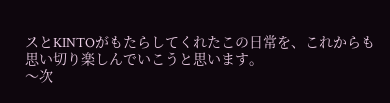スとKINTOがもたらしてくれたこの日常を、これからも思い切り楽しんでいこうと思います。
〜次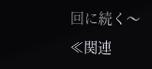回に続く〜
≪関連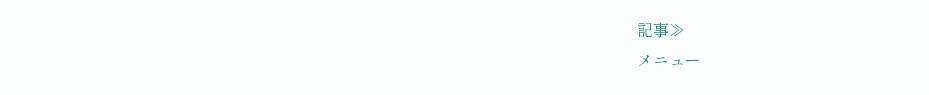記事≫
メニュー